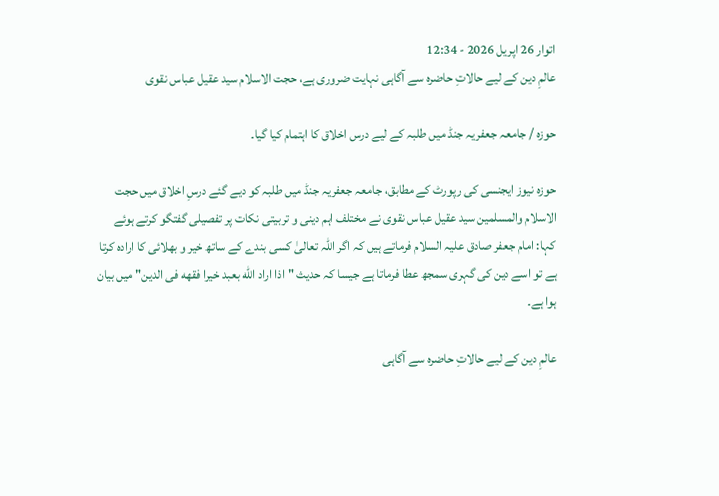اتوار 26 اپریل 2026 - 12:34
عالمِ دین کے لیے حالاتِ حاضرہ سے آگاہی نہایت ضروری ہے، حجت الاسلام سید عقیل عباس نقوی

حوزہ / جامعہ جعفریہ جنڈ میں طلبہ کے لیے درس اخلاق کا اہتمام کیا گیا۔

حوزہ نیوز ایجنسی کی رپورٹ کے مطابق، جامعہ جعفریہ جنڈ میں طلبہ کو دیے گئے درسِ اخلاق میں حجت الاسلام والمسلمین سید عقیل عباس نقوی نے مختلف اہم دینی و تربیتی نکات پر تفصیلی گفتگو کرتے ہوئے کہا: امام جعفر صادق علیہ السلام فرماتے ہیں کہ اگر اللہ تعالیٰ کسی بندے کے ساتھ خیر و بھلائی کا ارادہ کرتا ہے تو اسے دین کی گہری سمجھ عطا فرماتا ہے جیسا کہ حدیث "اذا اراد الله بعبد خیرا فقهه فی الدین" میں بیان ہوا ہے۔

عالمِ دین کے لیے حالاتِ حاضرہ سے آگاہی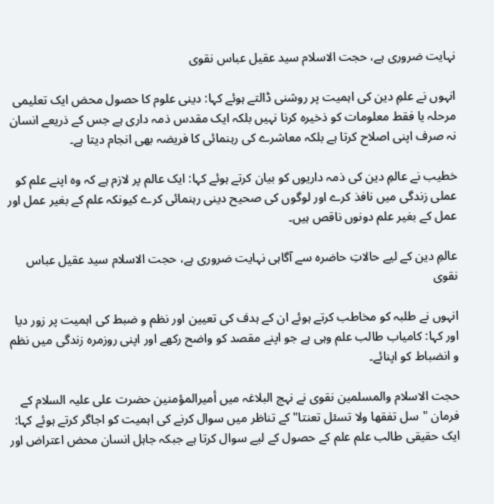نہایت ضروری ہے، حجت الاسلام سید عقیل عباس نقوی

انہوں نے علمِ دین کی اہمیت پر روشنی ڈالتے ہوئے کہا: دینی علوم کا حصول محض ایک تعلیمی مرحلہ یا فقط معلومات کو ذخیرہ کرنا نہیں بلکہ ایک مقدس ذمہ داری ہے جس کے ذریعے انسان نہ صرف اپنی اصلاح کرتا ہے بلکہ معاشرے کی رہنمائی کا فریضہ بھی انجام دیتا ہے۔

خطیب نے عالمِ دین کی ذمہ داریوں کو بیان کرتے ہوئے کہا: ایک عالم پر لازم ہے کہ وہ اپنے علم کو عملی زندگی میں نافذ کرے اور لوگوں کی صحیح دینی رہنمائی کرے کیونکہ علم کے بغیر عمل اور عمل کے بغیر علم دونوں ناقص ہیں۔

عالمِ دین کے لیے حالاتِ حاضرہ سے آگاہی نہایت ضروری ہے، حجت الاسلام سید عقیل عباس نقوی

انہوں نے طلبہ کو مخاطب کرتے ہوئے ان کے ہدف کی تعیین اور نظم و ضبط کی اہمیت پر زور دیا اور کہا: کامیاب طالب علم وہی ہے جو اپنے مقصد کو واضح رکھے اور اپنی روزمرہ زندگی میں نظم و انضباط کو اپنائے۔

حجت الاسلام والمسلمین نقوی نے نہج البلاغہ میں أمیرالمؤمنین حضرت علی علیہ السلام کے فرمان "سل تفقها ولا تسئل تعنتا" کے تناظر میں سوال کرنے کی اہمیت کو اجاگر کرتے ہوئے کہا: ایک حقیقی طالب علم علم کے حصول کے لیے سوال کرتا ہے جبکہ جاہل انسان محض اعتراض اور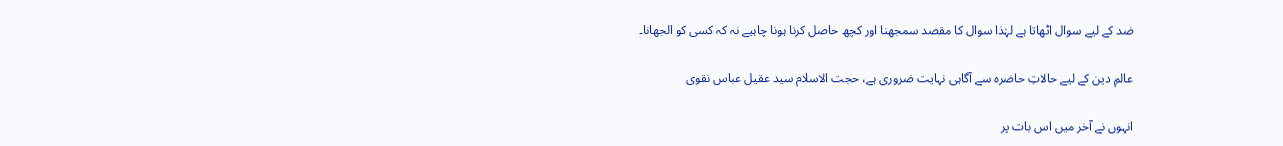ضد کے لیے سوال اٹھاتا ہے لہٰذا سوال کا مقصد سمجھنا اور کچھ حاصل کرنا ہونا چاہیے نہ کہ کسی کو الجھانا۔

عالمِ دین کے لیے حالاتِ حاضرہ سے آگاہی نہایت ضروری ہے، حجت الاسلام سید عقیل عباس نقوی

انہوں نے آخر میں اس بات پر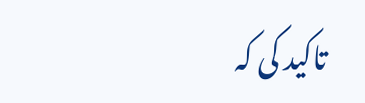تاکید کی کہ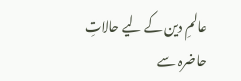عالمِ دین کے لیے حالاتِ حاضرہ سے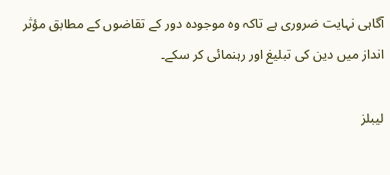آگاہی نہایت ضروری ہے تاکہ وہ موجودہ دور کے تقاضوں کے مطابق مؤثر انداز میں دین کی تبلیغ اور رہنمائی کر سکے۔

لیبلز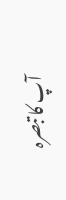آپ کا تبصرہ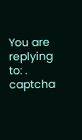You are replying to: .
captcha